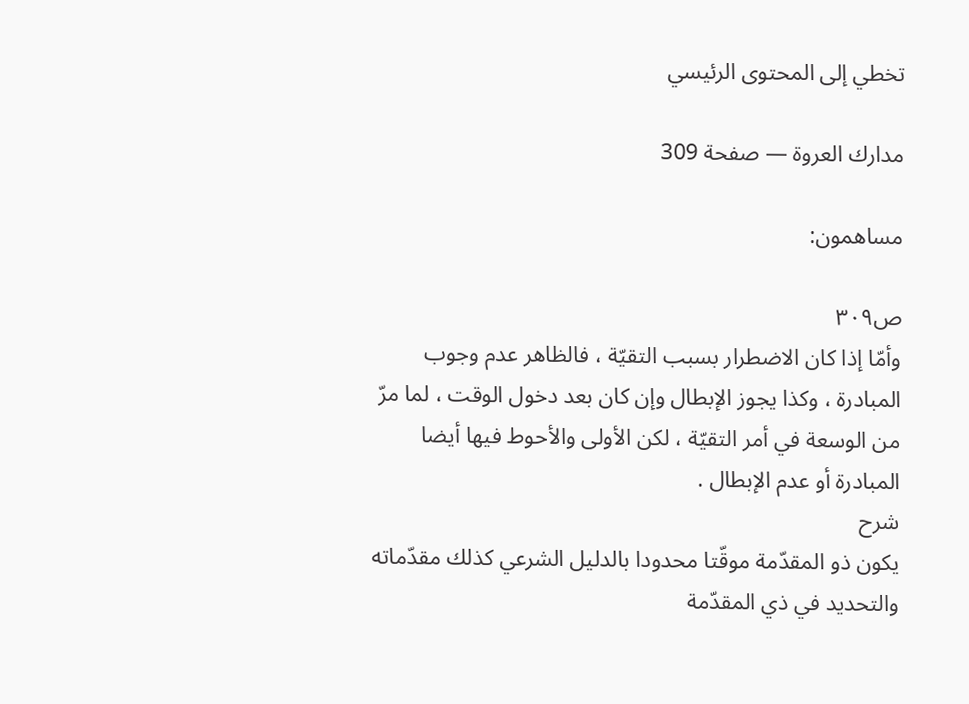تخطي إلى المحتوى الرئيسي

مدارك العروة — صفحة 309

مساهمون:

ص٣٠٩
وأمّا إذا كان الاضطرار بسبب التقيّة ، فالظاهر عدم وجوب المبادرة ، وكذا يجوز الإبطال وإن كان بعد دخول الوقت ، لما مرّ من الوسعة في أمر التقيّة ، لكن الأولى والأحوط فيها أيضا المبادرة أو عدم الإبطال .
شرح
يكون ذو المقدّمة موقّتا محدودا بالدليل الشرعي كذلك مقدّماته والتحديد في ذي المقدّمة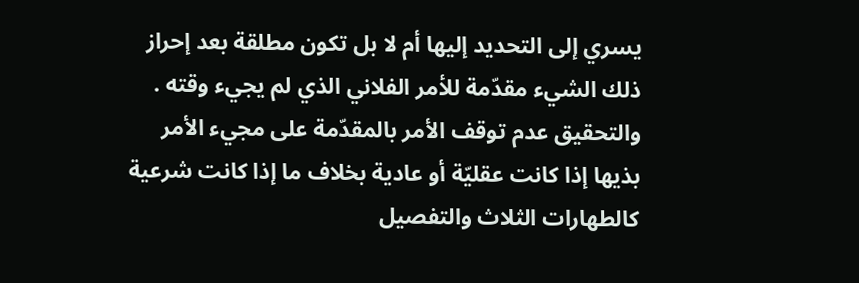يسري إلى التحديد إليها أم لا بل تكون مطلقة بعد إحراز ذلك الشيء مقدّمة للأمر الفلاني الذي لم يجيء وقته . والتحقيق عدم توقف الأمر بالمقدّمة على مجيء الأمر بذيها إذا كانت عقليّة أو عادية بخلاف ما إذا كانت شرعية كالطهارات الثلاث والتفصيل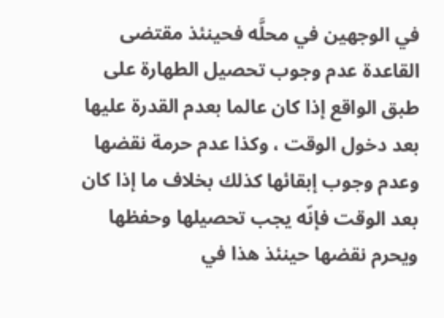في الوجهين في محلَّه فحينئذ مقتضى القاعدة عدم وجوب تحصيل الطهارة على طبق الواقع إذا كان عالما بعدم القدرة عليها بعد دخول الوقت ، وكذا عدم حرمة نقضها وعدم وجوب إبقائها كذلك بخلاف ما إذا كان بعد الوقت فإنّه يجب تحصيلها وحفظها ويحرم نقضها حينئذ هذا في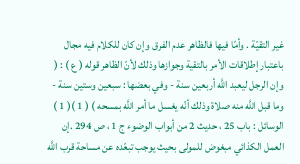غير التقيّة . وأمّا فيها فالظاهر عدم الفرق وإن كان للكلام فيه مجال باعتبار إطلاقات الأمر بالتقية وجوازها وذلك لأنّ الظاهر قوله ( ع ) : ( وإن الرجل ليعبد اللَّه أربعين سنة - وفي بعضها : سبعين وستين سنة - وما قبل اللَّه منه صلاة وذلك أنّه يغسل ما أمر اللَّه بمسحه ) ( 1 )( 1 ) الوسائل : باب 25 ، حديث 2 من أبواب الوضوء ج 1 ، ص 294 .إن العمل الكذائي مبغوض للمولى بحيث يوجب تبعّده عن مساحة قرب اللَّه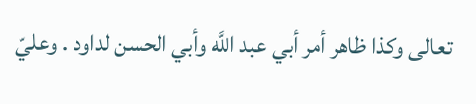تعالى وكذا ظاهر أمر أبي عبد اللَّه وأبي الحسن لداود . وعليّ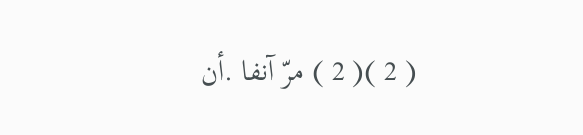( 2 )( 2 ) مرّ آنفا .أن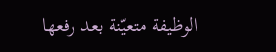الوظيفة متعيّنة بعد رفعها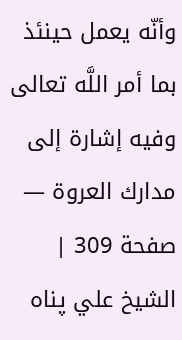وأنّه يعمل حينئذ بما أمر اللَّه تعالى وفيه إشارة إلى
مدارك العروة — صفحة 309 | الشيخ علي پناه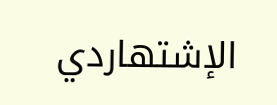الإشتهاردي